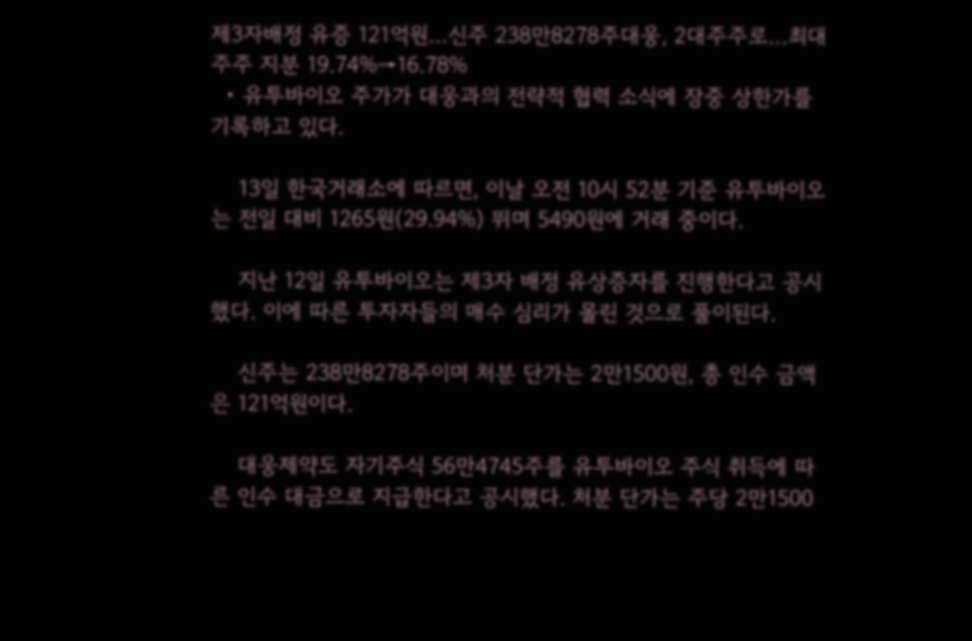제3자배정 유증 121억원…신주 238만8278주대웅, 2대주주로…최대주주 지분 19.74%→16.78%
  • 유투바이오 주가가 대웅과의 전략적 협력 소식에 장중 상한가를 기록하고 있다.

    13일 한국거래소에 따르면, 이날 오전 10시 52분 기준 유투바이오는 전일 대비 1265원(29.94%) 뛰며 5490원에 거래 중이다.

    지난 12일 유투바이오는 제3자 배정 유상증자를 진행한다고 공시했다. 이에 따른 투자자들의 매수 심리가 몰린 것으로 풀이된다.

    신주는 238만8278주이며 처분 단가는 2만1500원, 총 인수 금액은 121억원이다.

    대웅제약도 자기주식 56만4745주를 유투바이오 주식 취득에 따른 인수 대금으로 지급한다고 공시했다. 처분 단가는 주당 2만1500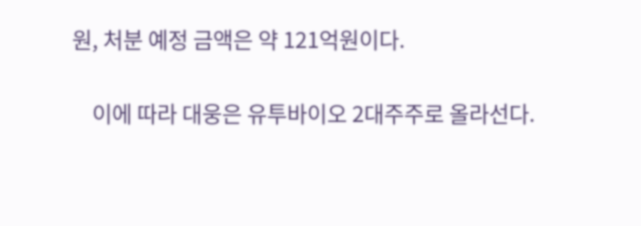원, 처분 예정 금액은 약 121억원이다.

    이에 따라 대웅은 유투바이오 2대주주로 올라선다.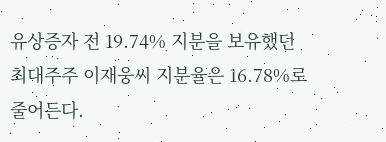유상증자 전 19.74% 지분을 보유했던 최대주주 이재웅씨 지분율은 16.78%로 줄어든다.